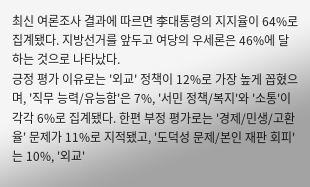최신 여론조사 결과에 따르면 李대통령의 지지율이 64%로 집계됐다. 지방선거를 앞두고 여당의 우세론은 46%에 달하는 것으로 나타났다.
긍정 평가 이유로는 '외교' 정책이 12%로 가장 높게 꼽혔으며, '직무 능력/유능함'은 7%, '서민 정책/복지'와 '소통'이 각각 6%로 집계됐다. 한편 부정 평가로는 '경제/민생/고환율' 문제가 11%로 지적됐고, '도덕성 문제/본인 재판 회피'는 10%, '외교'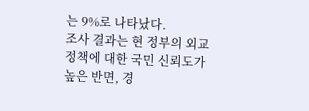는 9%로 나타났다.
조사 결과는 현 정부의 외교정책에 대한 국민 신뢰도가 높은 반면, 경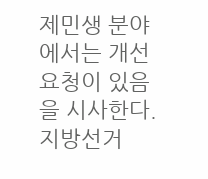제민생 분야에서는 개선 요청이 있음을 시사한다. 지방선거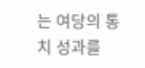는 여당의 통치 성과를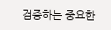검증하는 중요한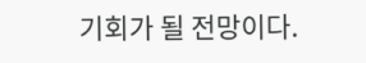기회가 될 전망이다.